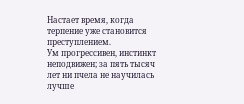Настает время, когда терпение уже становится преступлением.
Ум прогрессивен, инстинкт неподвижен; за пять тысяч лет ни пчела не научилась лучше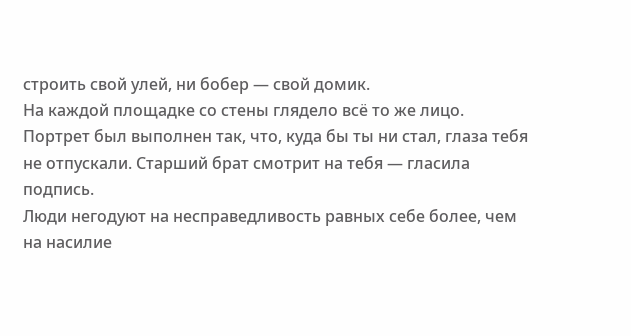строить свой улей, ни бобер — свой домик.
На каждой площадке со стены глядело всё то же лицо. Портрет был выполнен так, что, куда бы ты ни стал, глаза тебя не отпускали. Старший брат смотрит на тебя — гласила подпись.
Люди негодуют на несправедливость равных себе более, чем на насилие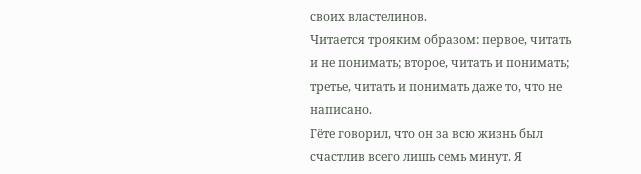своих властелинов.
Читается трояким образом: первое, читать и не понимать; второе, читать и понимать; третье, читать и понимать даже то, что не написано.
Гёте говорил, что он за всю жизнь был счастлив всего лишь семь минут. Я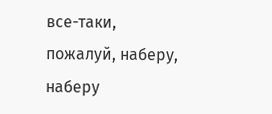все-таки, пожалуй, наберу, наберу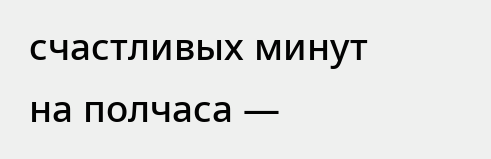счастливых минут на полчаса —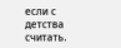если с детства считать.